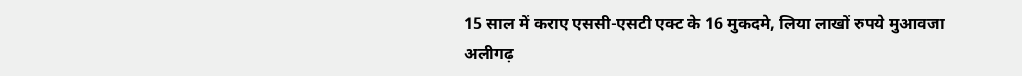15 साल में कराए एससी-एसटी एक्ट के 16 मुकदमे, लिया लाखों रुपये मुआवजा
अलीगढ़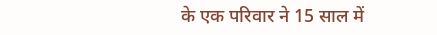के एक परिवार ने 15 साल में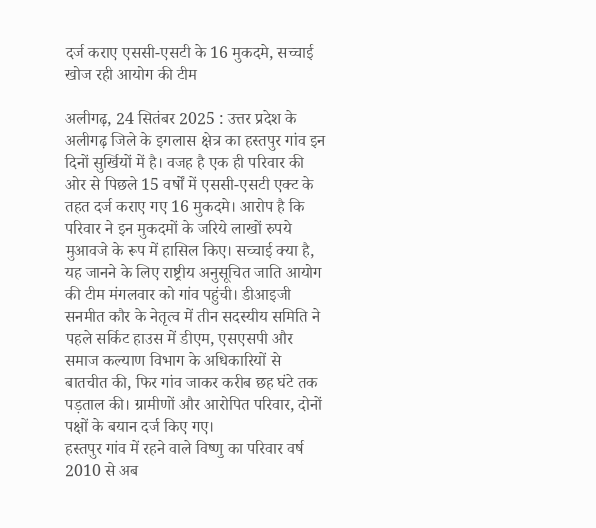दर्ज कराए एससी-एसटी के 16 मुकदमे, सच्चाई खोज रही आयोग की टीम

अलीगढ़, 24 सितंबर 2025 : उत्तर प्रदेश के अलीगढ़ जिले के इगलास क्षेत्र का हस्तपुर गांव इन दिनों सुर्खियों में है। वजह है एक ही परिवार की ओर से पिछले 15 वर्षों में एससी-एसटी एक्ट के तहत दर्ज कराए गए 16 मुकदमे। आरोप है कि परिवार ने इन मुकदमों के जरिये लाखों रुपये मुआवजे के रूप में हासिल किए। सच्चाई क्या है, यह जानने के लिए राष्ट्रीय अनुसूचित जाति आयोग की टीम मंगलवार को गांव पहुंची। डीआइजी सनमीत कौर के नेतृत्व में तीन सदस्यीय समिति ने पहले सर्किट हाउस में डीएम, एसएसपी और समाज कल्याण विभाग के अधिकारियों से बातचीत की, फिर गांव जाकर करीब छह घंटे तक पड़ताल की। ग्रामीणों और आरोपित परिवार, दोनों पक्षों के बयान दर्ज किए गए।
हस्तपुर गांव में रहने वाले विष्णु का परिवार वर्ष 2010 से अब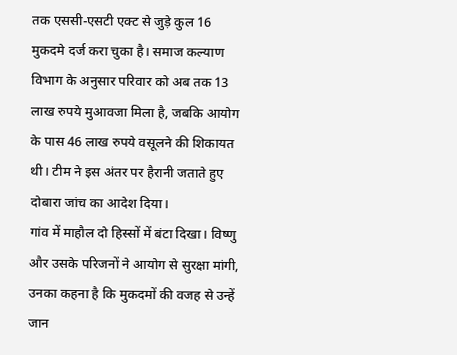तक एससी-एसटी एक्ट से जुड़े कुल 16 मुकदमे दर्ज करा चुका है। समाज कल्याण विभाग के अनुसार परिवार को अब तक 13 लाख रुपये मुआवजा मिला है, जबकि आयोग के पास 46 लाख रुपये वसूलने की शिकायत थी। टीम ने इस अंतर पर हैरानी जताते हुए दोबारा जांच का आदेश दिया।
गांव में माहौल दो हिस्सों में बंटा दिखा। विष्णु और उसके परिजनों ने आयोग से सुरक्षा मांगी, उनका कहना है कि मुकदमों की वजह से उन्हें जान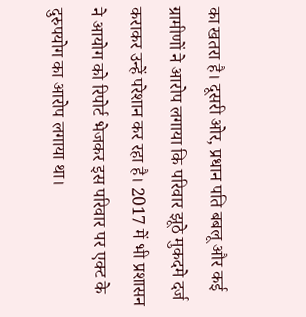का खतरा है। दूसरी ओर, प्रधान पति बबलू और कई ग्रामीणों ने आरोप लगाया कि परिवार झूठे मुकदमे दर्ज कराकर उन्हें परेशान कर रहा है। 2017 में भी प्रशासन ने आयोग को रिपोर्ट भेजकर इस परिवार पर एक्ट के दुरुपयोग का आरोप लगाया था।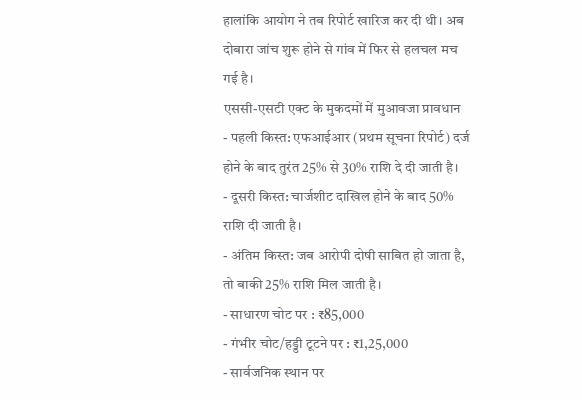हालांकि आयोग ने तब रिपोर्ट खारिज कर दी थी। अब दोबारा जांच शुरू होने से गांव में फिर से हलचल मच गई है।
एससी-एसटी एक्ट के मुकदमों में मुआवजा प्रावधान
- पहली किस्त: एफआईआर (प्रथम सूचना रिपोर्ट) दर्ज होने के बाद तुरंत 25% से 30% राशि दे दी जाती है।
- दूसरी किस्त: चार्जशीट दाखिल होने के बाद 50% राशि दी जाती है।
- अंतिम किस्त: जब आरोपी दोषी साबित हो जाता है, तो बाकी 25% राशि मिल जाती है।
- साधारण चोट पर : ₹85,000
- गंभीर चोट/हड्डी टूटने पर : ₹1,25,000
- सार्वजनिक स्थान पर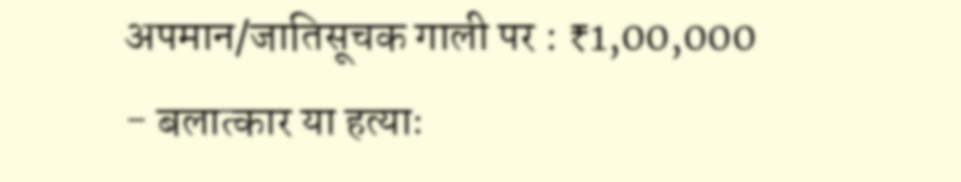अपमान/जातिसूचक गाली पर : ₹1,00,000
- बलात्कार या हत्याः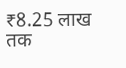₹8.25 लाख तक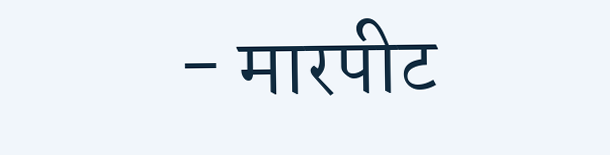- मारपीट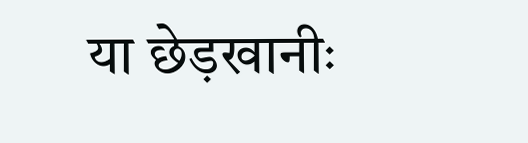या छेड़खानीः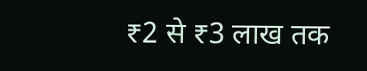₹2 से ₹3 लाख तक